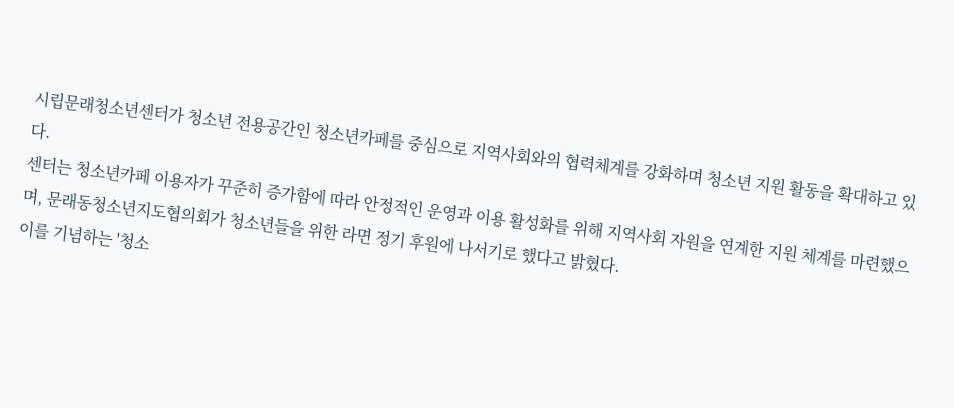시립문래청소년센터가 청소년 전용공간인 청소년카페를 중심으로 지역사회와의 협력체계를 강화하며 청소년 지원 활동을 확대하고 있다.
센터는 청소년카페 이용자가 꾸준히 증가함에 따라 안정적인 운영과 이용 활성화를 위해 지역사회 자원을 연계한 지원 체계를 마련했으며, 문래동청소년지도협의회가 청소년들을 위한 라면 정기 후원에 나서기로 했다고 밝혔다.
이를 기념하는 '청소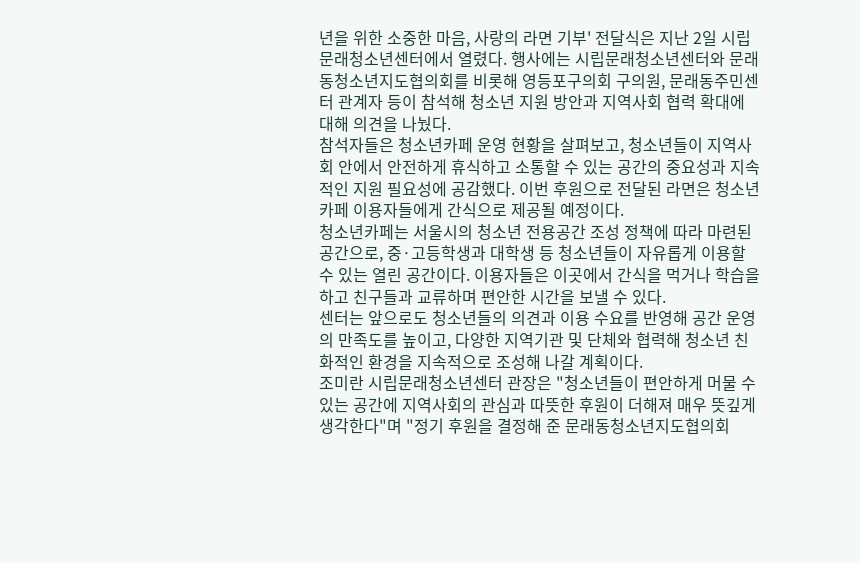년을 위한 소중한 마음, 사랑의 라면 기부' 전달식은 지난 2일 시립문래청소년센터에서 열렸다. 행사에는 시립문래청소년센터와 문래동청소년지도협의회를 비롯해 영등포구의회 구의원, 문래동주민센터 관계자 등이 참석해 청소년 지원 방안과 지역사회 협력 확대에 대해 의견을 나눴다.
참석자들은 청소년카페 운영 현황을 살펴보고, 청소년들이 지역사회 안에서 안전하게 휴식하고 소통할 수 있는 공간의 중요성과 지속적인 지원 필요성에 공감했다. 이번 후원으로 전달된 라면은 청소년카페 이용자들에게 간식으로 제공될 예정이다.
청소년카페는 서울시의 청소년 전용공간 조성 정책에 따라 마련된 공간으로, 중·고등학생과 대학생 등 청소년들이 자유롭게 이용할 수 있는 열린 공간이다. 이용자들은 이곳에서 간식을 먹거나 학습을 하고 친구들과 교류하며 편안한 시간을 보낼 수 있다.
센터는 앞으로도 청소년들의 의견과 이용 수요를 반영해 공간 운영의 만족도를 높이고, 다양한 지역기관 및 단체와 협력해 청소년 친화적인 환경을 지속적으로 조성해 나갈 계획이다.
조미란 시립문래청소년센터 관장은 "청소년들이 편안하게 머물 수 있는 공간에 지역사회의 관심과 따뜻한 후원이 더해져 매우 뜻깊게 생각한다"며 "정기 후원을 결정해 준 문래동청소년지도협의회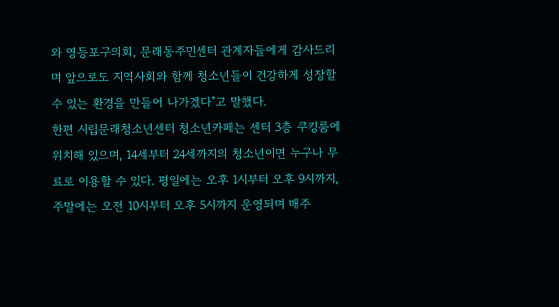와 영등포구의회, 문래동주민센터 관계자들에게 감사드리며 앞으로도 지역사회와 함께 청소년들이 건강하게 성장할 수 있는 환경을 만들어 나가겠다"고 말했다.
한편 시립문래청소년센터 청소년카페는 센터 3층 쿠킹룸에 위치해 있으며, 14세부터 24세까지의 청소년이면 누구나 무료로 이용할 수 있다. 평일에는 오후 1시부터 오후 9시까지, 주말에는 오전 10시부터 오후 5시까지 운영되며 매주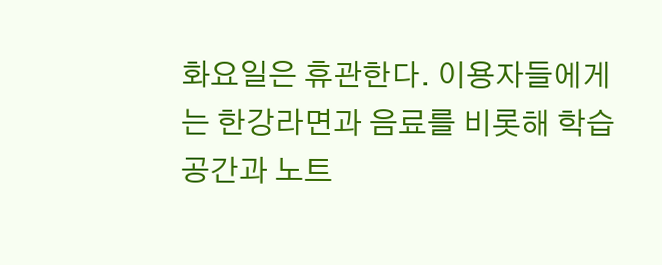화요일은 휴관한다. 이용자들에게는 한강라면과 음료를 비롯해 학습공간과 노트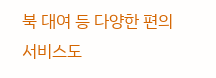북 대여 등 다양한 편의서비스도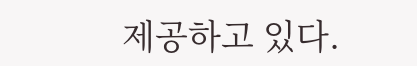제공하고 있다.